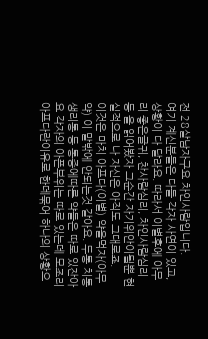전 28살남자구요 차인사람입니다.
여기 계신분들은 다들 각자 사연이 있고, 상황이 다 달라요. 따라서 이별후에 아무리 좋은글귀, 찬사람심리, 차인사람심리 등 을 읽어봤자 그순간 자기위안이될뿐 현실적으로 나 자신은 아직도 그대로죠.
이것은 마치 아프다(이별) 약을먹자(아무약) 이 말밖에 안되는것 같아요. 두통 치통 생리통 등 통증에따른 약들은 따로 있잔아요 각자의 아픈부위는 따로 있는데 모조리 아프다란이유로 한데묶어 하나의 상황으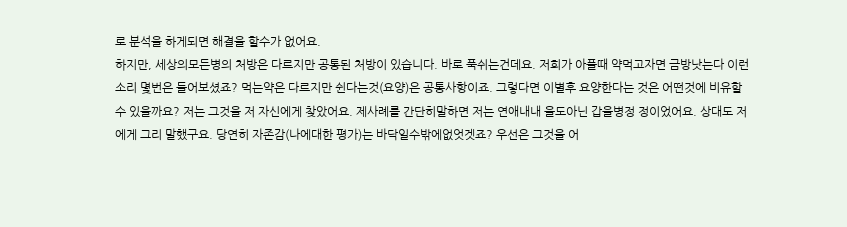로 분석을 하게되면 해결을 할수가 없어요.
하지만, 세상의모든병의 처방은 다르지만 공통된 처방이 있습니다. 바로 푹쉬는건데요. 저희가 아플때 약먹고자면 금방낫는다 이런소리 몇번은 들어보셨죠? 먹는약은 다르지만 쉰다는것(요양)은 공통사항이죠. 그렇다면 이별후 요양한다는 것은 어떤것에 비유할수 있을까요? 저는 그것을 저 자신에게 찾았어요. 제사례를 간단히말하면 저는 연애내내 을도아닌 갑을병정 정이었어요. 상대도 저에게 그리 말했구요. 당연히 자존감(나에대한 평가)는 바닥일수밖에없엇겟죠? 우선은 그것을 어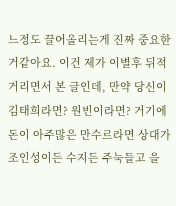느정도 끌어올리는게 진짜 중요한거같아요. 이건 제가 이별후 뒤적거리면서 본 글인데, 만약 당신이 김태희라면? 원빈이라면? 거기에 돈이 아주많은 만수르라면 상대가 조인성이든 수지든 주눅들고 을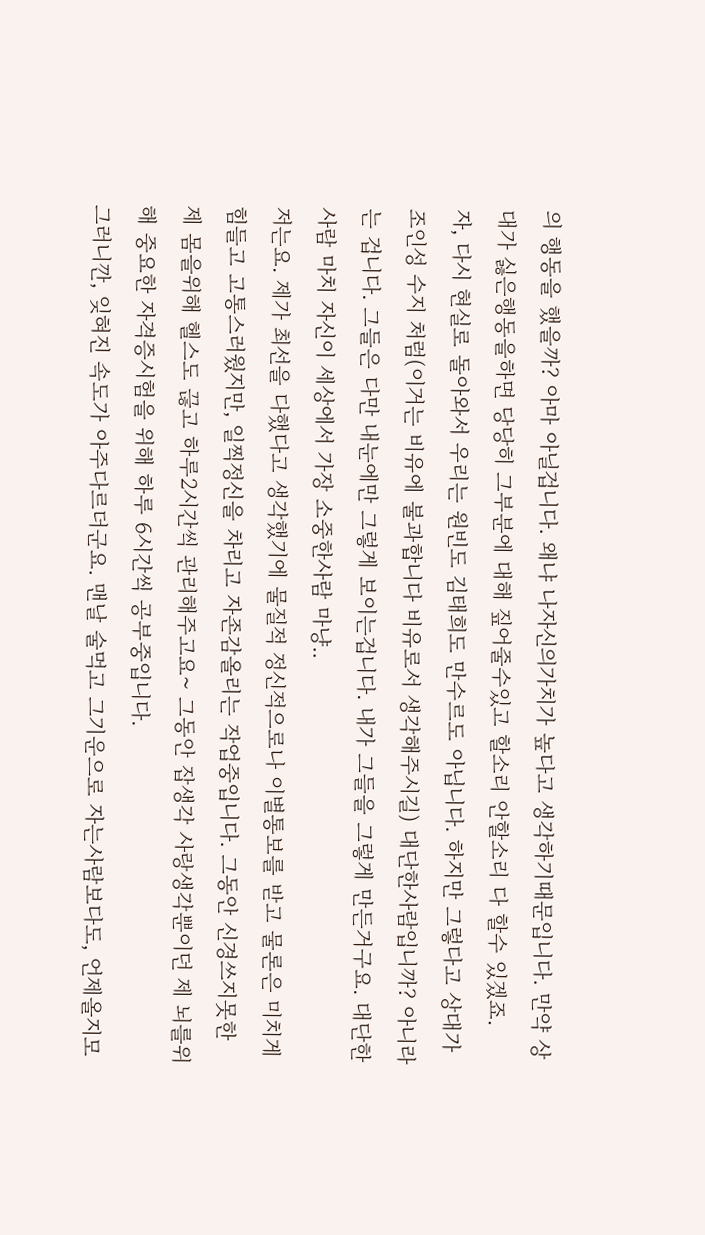의 행동을 했을까? 아마 아닐겁니다. 왜냐 나자신의가치가 높다고 생각하기때문입니다. 만약 상대가 싫은행동을하면 당당히 그부분에 대해 짚어줄수있고 할소리 안할소리 다 할수 있겠죠.
자, 다시 현실로 돌아와서 우리는 원빈도 김태희도 만수르도 아닙니다. 하지만 그렇다고 상대가 조인성 수지 처럼(이거는 비유에 불과합니다 비유로서 생각해주시길) 대단한사람입니까? 아니라는 겁니다. 그들은 다만 내눈에만 그렇게 보이는겁니다. 내가 그들을 그렇게 만든거구요. 대단한사람 마치 자신이 세상에서 가장 소중한사람 마냥..
저는요. 제가 최선을 다했다고 생각했기에 물질적 정신적으로나 이별통보를 받고 물론은 미치게 힘들고 고통스러웠지만, 일찍정신을 차리고 자존감올리는 작업중입니다. 그동안 신경쓰지못한 제 몸을위해 헬스도 끊고 하루2시간씩 관리해주고요~ 그동안 잡생각 사랑생각뿐이던 제 뇌를위해 중요한 자격증시험을 위해 하루 6시간씩 공부중입니다.
그러니깐, 잊혀진 속도가 아주다르더군요. 맨날 술먹고 그기운으로 자는사람보다도, 언제올지모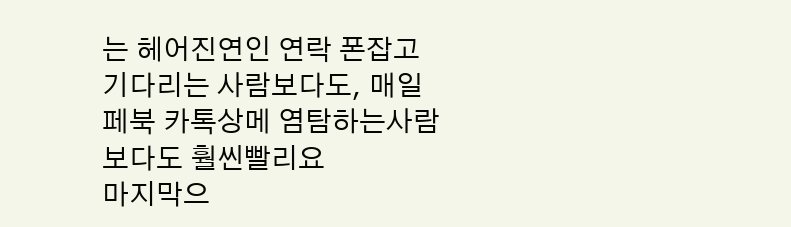는 헤어진연인 연락 폰잡고 기다리는 사람보다도, 매일 페북 카톡상메 염탐하는사람보다도 훨씬빨리요
마지막으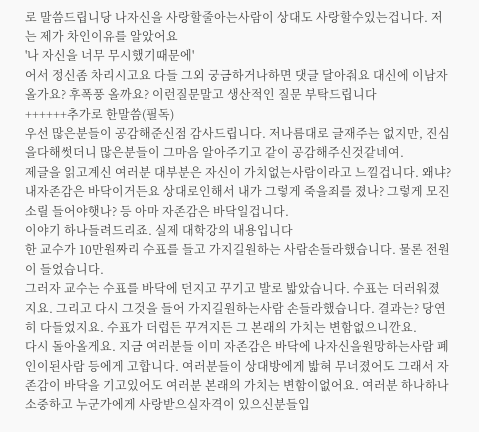로 말씀드립니당 나자신을 사랑할줄아는사람이 상대도 사랑할수있는겁니다. 저는 제가 차인이유를 알았어요
'나 자신을 너무 무시했기때문에'
어서 정신좀 차리시고요 다들 그외 궁금하거나하면 댓글 달아줘요 대신에 이남자 올가요? 후폭풍 올까요? 이런질문말고 생산적인 질문 부탁드립니다
++++++추가로 한말씀(필독)
우선 많은분들이 공감해준신점 감사드립니다. 저나름대로 글재주는 없지만, 진심을다해썻더니 많은분들이 그마음 알아주기고 같이 공감해주신것같네여.
제글을 읽고계신 여러분 대부분은 자신이 가치없는사람이라고 느낄겁니다. 왜냐? 내자존감은 바닥이거든요 상대로인해서 내가 그렇게 죽을죄를 졌나? 그렇게 모진소릴 들어야햇나? 등 아마 자존감은 바닥일겁니다.
이야기 하나들려드리죠. 실제 대학강의 내용입니다
한 교수가 10만원짜리 수표를 들고 가지길원하는 사람손들라했습니다. 물론 전원이 들었습니다.
그러자 교수는 수표를 바닥에 던지고 꾸기고 발로 밟았습니다. 수표는 더러워졌지요. 그리고 다시 그것을 들어 가지길원하는사람 손들라했습니다. 결과는? 당연히 다들었지요. 수표가 더럽든 꾸겨지든 그 본래의 가치는 변함없으니깐요.
다시 돌아올게요. 지금 여러분들 이미 자존감은 바닥에 나자신을원망하는사람 폐인이된사람 등에게 고합니다. 여러분들이 상대방에게 밟혀 무너졌어도 그래서 자존감이 바닥을 기고있어도 여러분 본래의 가치는 변함이없어요. 여러분 하나하나 소중하고 누군가에게 사랑받으실자격이 있으신분들입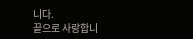니다.
끝으로 사랑합니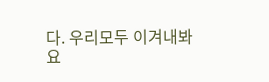다. 우리모두 이겨내봐요